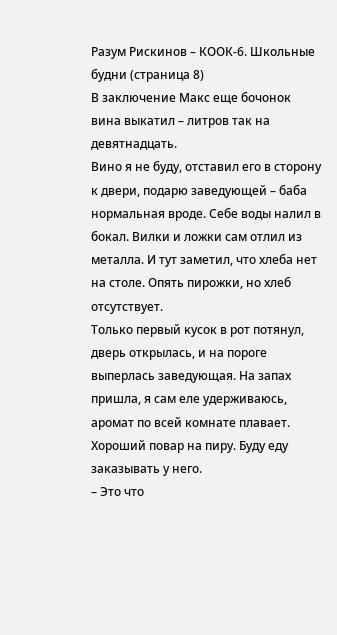Разум Рискинов – КООК-6. Школьные будни (страница 8)
В заключение Макс еще бочонок вина выкатил – литров так на девятнадцать.
Вино я не буду, отставил его в сторону к двери, подарю заведующей – баба нормальная вроде. Себе воды налил в бокал. Вилки и ложки сам отлил из металла. И тут заметил, что хлеба нет на столе. Опять пирожки, но хлеб отсутствует.
Только первый кусок в рот потянул, дверь открылась, и на пороге выперлась заведующая. На запах пришла, я сам еле удерживаюсь, аромат по всей комнате плавает. Хороший повар на пиру. Буду еду заказывать у него.
– Это что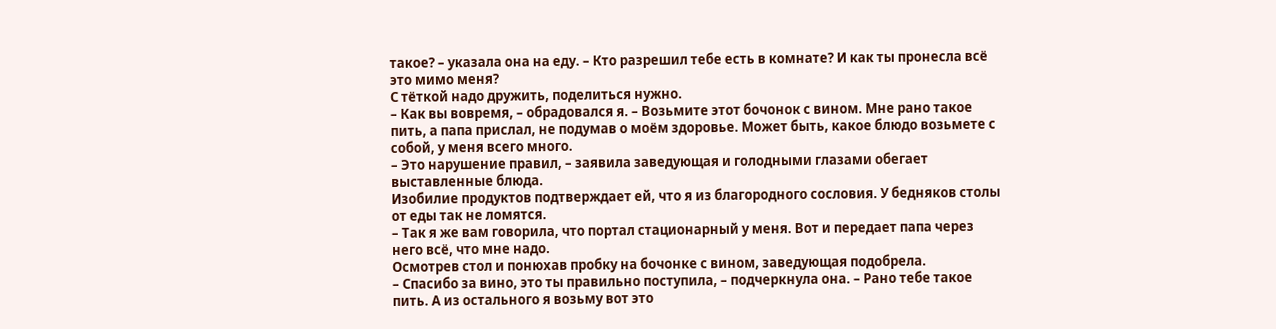такое? – указала она на еду. – Кто разрешил тебе есть в комнате? И как ты пронесла всё это мимо меня?
С тёткой надо дружить, поделиться нужно.
– Как вы вовремя, – обрадовался я. – Возьмите этот бочонок с вином. Мне рано такое пить, а папа прислал, не подумав о моём здоровье. Может быть, какое блюдо возьмете с собой, у меня всего много.
– Это нарушение правил, – заявила заведующая и голодными глазами обегает выставленные блюда.
Изобилие продуктов подтверждает ей, что я из благородного сословия. У бедняков столы от еды так не ломятся.
– Так я же вам говорила, что портал стационарный у меня. Вот и передает папа через него всё, что мне надо.
Осмотрев стол и понюхав пробку на бочонке с вином, заведующая подобрела.
– Спасибо за вино, это ты правильно поступила, – подчеркнула она. – Рано тебе такое пить. А из остального я возьму вот это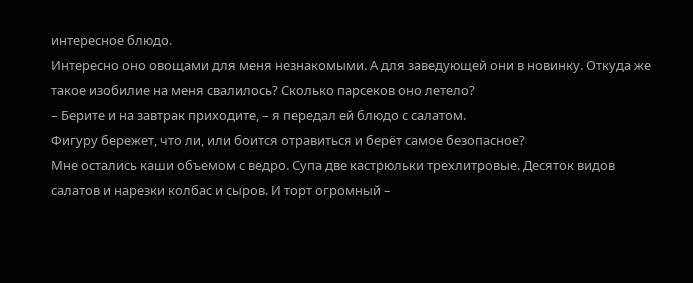интересное блюдо.
Интересно оно овощами для меня незнакомыми. А для заведующей они в новинку. Откуда же такое изобилие на меня свалилось? Сколько парсеков оно летело?
– Берите и на завтрак приходите, – я передал ей блюдо с салатом.
Фигуру бережет, что ли, или боится отравиться и берёт самое безопасное?
Мне остались каши объемом с ведро. Супа две кастрюльки трехлитровые. Десяток видов салатов и нарезки колбас и сыров. И торт огромный –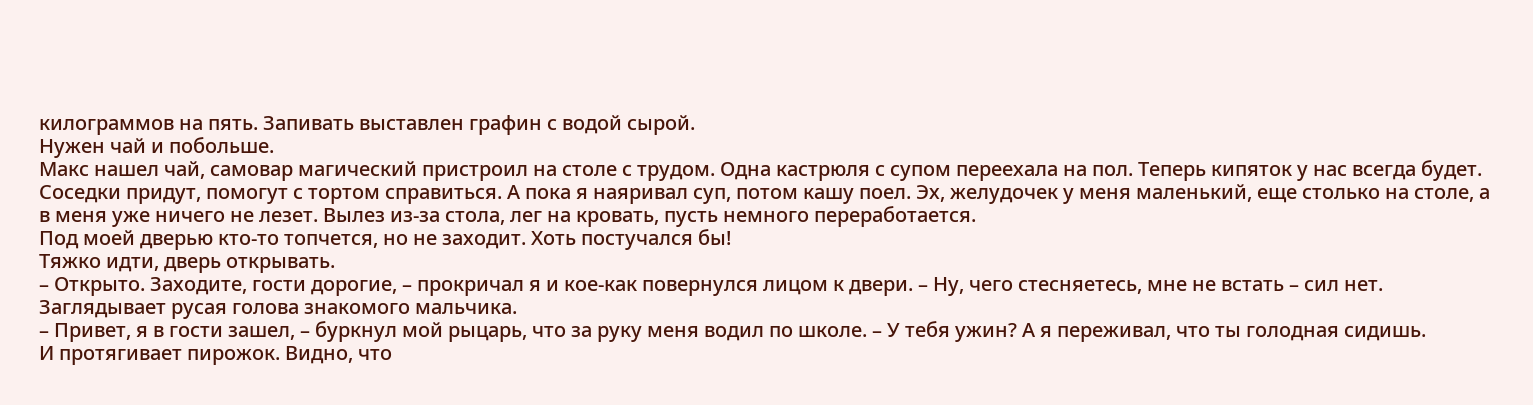килограммов на пять. Запивать выставлен графин с водой сырой.
Нужен чай и побольше.
Макс нашел чай, самовар магический пристроил на столе с трудом. Одна кастрюля с супом переехала на пол. Теперь кипяток у нас всегда будет.
Соседки придут, помогут с тортом справиться. А пока я наяривал суп, потом кашу поел. Эх, желудочек у меня маленький, еще столько на столе, а в меня уже ничего не лезет. Вылез из-за стола, лег на кровать, пусть немного переработается.
Под моей дверью кто-то топчется, но не заходит. Хоть постучался бы!
Тяжко идти, дверь открывать.
– Открыто. Заходите, гости дорогие, – прокричал я и кое-как повернулся лицом к двери. – Ну, чего стесняетесь, мне не встать – сил нет.
Заглядывает русая голова знакомого мальчика.
– Привет, я в гости зашел, – буркнул мой рыцарь, что за руку меня водил по школе. – У тебя ужин? А я переживал, что ты голодная сидишь.
И протягивает пирожок. Видно, что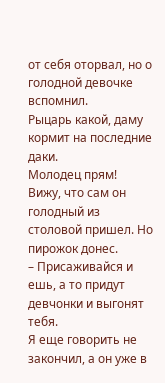от себя оторвал, но о голодной девочке вспомнил.
Рыцарь какой, даму кормит на последние даки.
Молодец прям!
Вижу, что сам он голодный из столовой пришел. Но пирожок донес.
– Присаживайся и ешь, а то придут девчонки и выгонят тебя.
Я еще говорить не закончил, а он уже в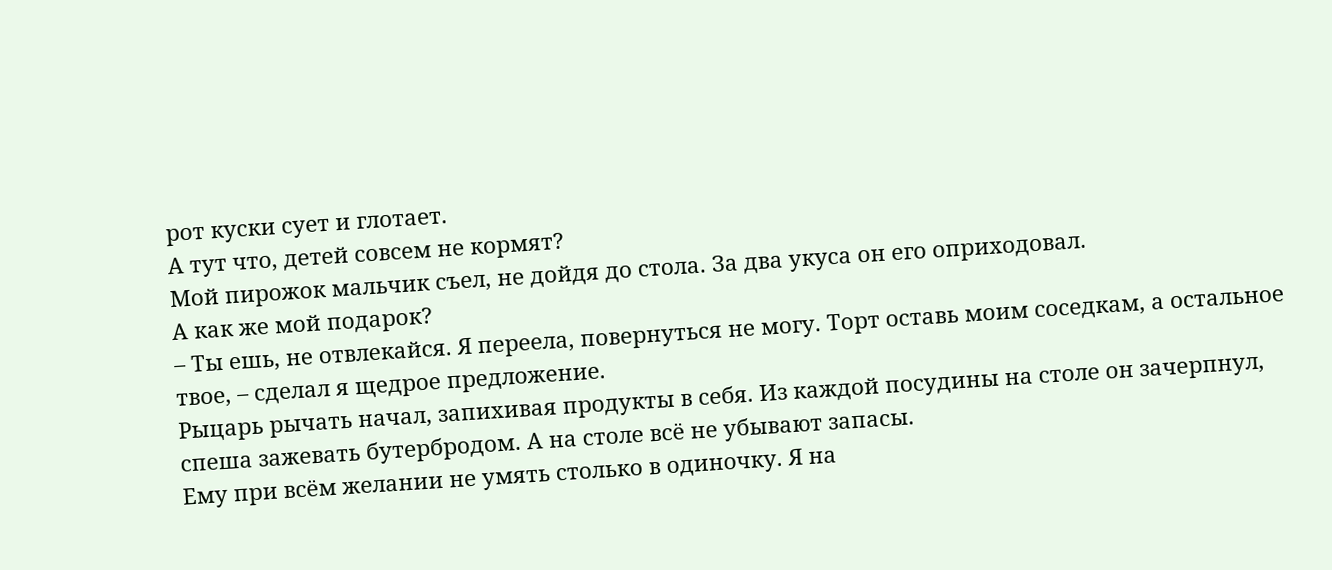рот куски сует и глотает.
А тут что, детей совсем не кормят?
Мой пирожок мальчик съел, не дойдя до стола. За два укуса он его оприходовал.
А как же мой подарок?
– Ты ешь, не отвлекайся. Я переела, повернуться не могу. Торт оставь моим соседкам, а остальное твое, – сделал я щедрое предложение.
Рыцарь рычать начал, запихивая продукты в себя. Из каждой посудины на столе он зачерпнул, спеша зажевать бутербродом. А на столе всё не убывают запасы.
Ему при всём желании не умять столько в одиночку. Я на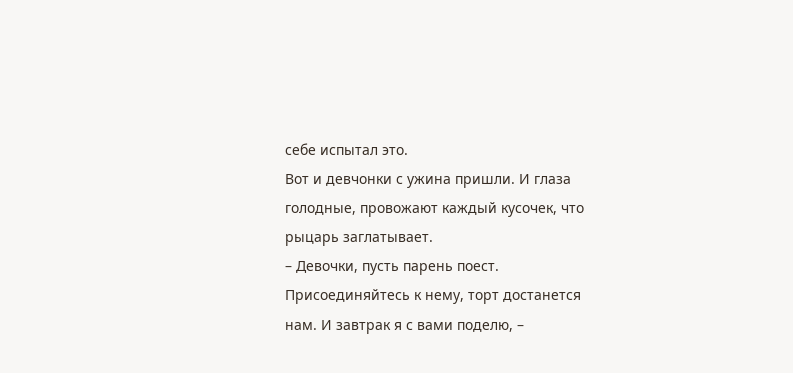себе испытал это.
Вот и девчонки с ужина пришли. И глаза голодные, провожают каждый кусочек, что рыцарь заглатывает.
– Девочки, пусть парень поест. Присоединяйтесь к нему, торт достанется нам. И завтрак я с вами поделю, –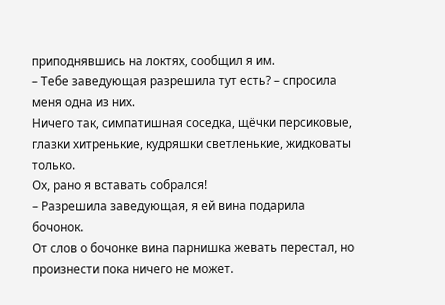приподнявшись на локтях, сообщил я им.
– Тебе заведующая разрешила тут есть? – спросила меня одна из них.
Ничего так, симпатишная соседка, щёчки персиковые, глазки хитренькие, кудряшки светленькие, жидковаты только.
Ох, рано я вставать собрался!
– Разрешила заведующая, я ей вина подарила бочонок.
От слов о бочонке вина парнишка жевать перестал, но произнести пока ничего не может.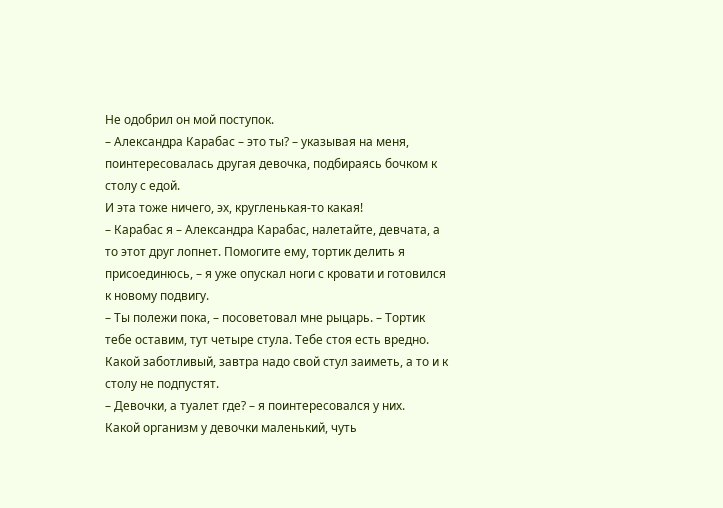Не одобрил он мой поступок.
– Александра Карабас – это ты? – указывая на меня, поинтересовалась другая девочка, подбираясь бочком к столу с едой.
И эта тоже ничего, эх, кругленькая-то какая!
– Карабас я – Александра Карабас, налетайте, девчата, а то этот друг лопнет. Помогите ему, тортик делить я присоединюсь, – я уже опускал ноги с кровати и готовился к новому подвигу.
– Ты полежи пока, – посоветовал мне рыцарь. – Тортик тебе оставим, тут четыре стула. Тебе стоя есть вредно.
Какой заботливый, завтра надо свой стул заиметь, а то и к столу не подпустят.
– Девочки, а туалет где? – я поинтересовался у них.
Какой организм у девочки маленький, чуть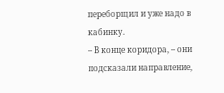переборщил и уже надо в кабинку.
– В конце коридора, – они подсказали направление,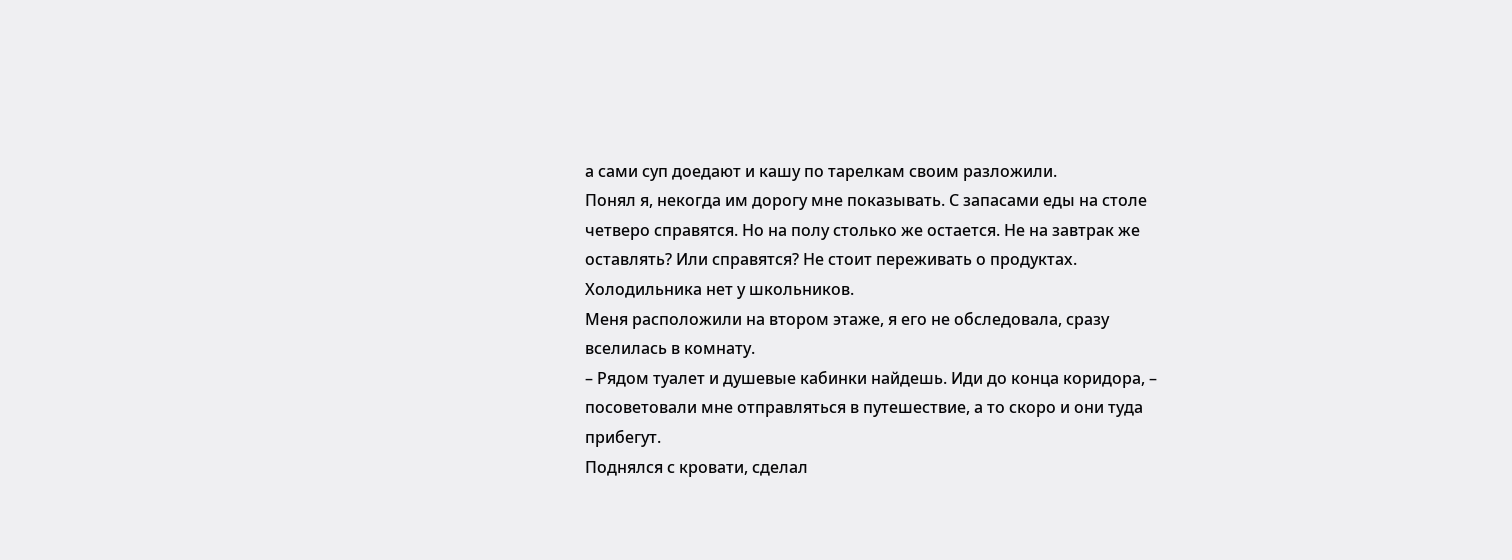а сами суп доедают и кашу по тарелкам своим разложили.
Понял я, некогда им дорогу мне показывать. С запасами еды на столе четверо справятся. Но на полу столько же остается. Не на завтрак же оставлять? Или справятся? Не стоит переживать о продуктах. Холодильника нет у школьников.
Меня расположили на втором этаже, я его не обследовала, сразу вселилась в комнату.
– Рядом туалет и душевые кабинки найдешь. Иди до конца коридора, – посоветовали мне отправляться в путешествие, а то скоро и они туда прибегут.
Поднялся с кровати, сделал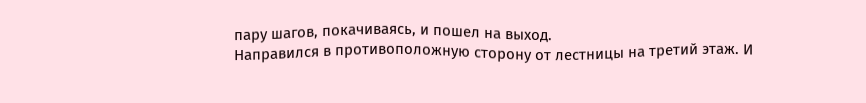пару шагов, покачиваясь, и пошел на выход.
Направился в противоположную сторону от лестницы на третий этаж. И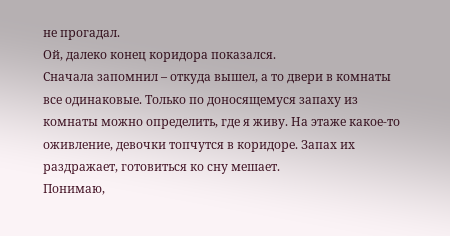не прогадал.
Ой, далеко конец коридора показался.
Сначала запомнил – откуда вышел, а то двери в комнаты все одинаковые. Только по доносящемуся запаху из комнаты можно определить, где я живу. На этаже какое-то оживление, девочки топчутся в коридоре. Запах их раздражает, готовиться ко сну мешает.
Понимаю,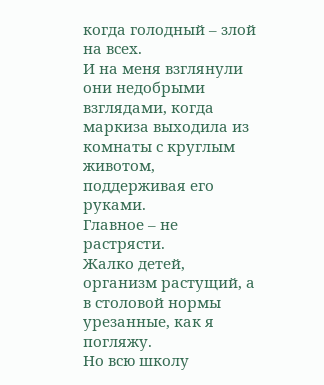когда голодный – злой на всех.
И на меня взглянули они недобрыми взглядами, когда маркиза выходила из комнаты с круглым животом, поддерживая его руками.
Главное – не растрясти.
Жалко детей, организм растущий, а в столовой нормы урезанные, как я погляжу.
Но всю школу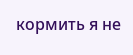кормить я не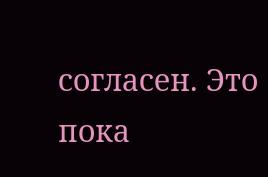согласен. Это пока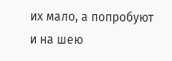их мало, а попробуют и на шею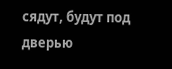сядут, будут под дверью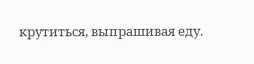крутиться, выпрашивая еду.